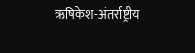ऋषिकेश-अंतर्राष्ट्रीय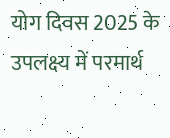योग दिवस 2025 के उपलक्ष्य में परमार्थ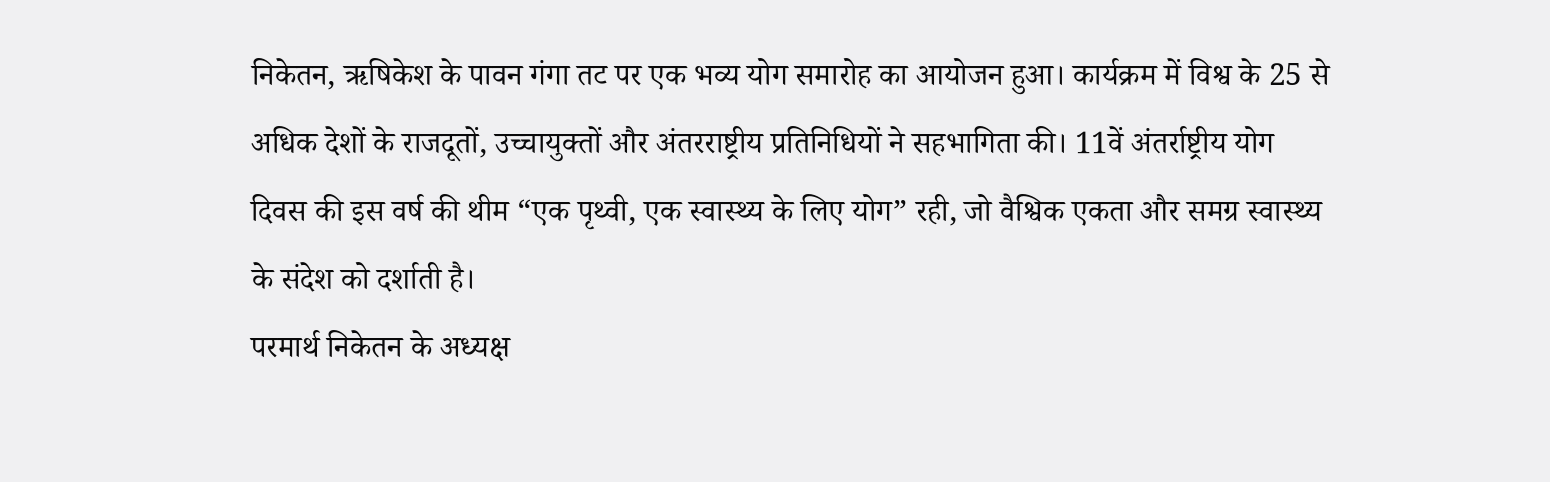निकेतन, ऋषिकेश के पावन गंगा तट पर एक भव्य योग समारोह का आयोजन हुआ। कार्यक्रम में विश्व के 25 से अधिक देशों के राजदूतों, उच्चायुक्तों और अंतरराष्ट्रीय प्रतिनिधियों ने सहभागिता की। 11वें अंतर्राष्ट्रीय योग दिवस की इस वर्ष की थीम “एक पृथ्वी, एक स्वास्थ्य के लिए योग” रही, जो वैश्विक एकता और समग्र स्वास्थ्य के संदेश को दर्शाती है।
परमार्थ निकेतन के अध्यक्ष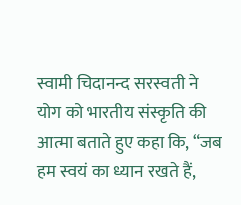स्वामी चिदानन्द सरस्वती ने योग को भारतीय संस्कृति की आत्मा बताते हुए कहा कि, “जब हम स्वयं का ध्यान रखते हैं,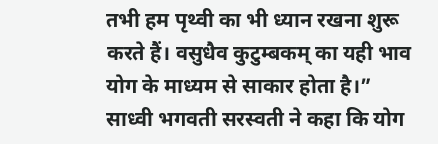तभी हम पृथ्वी का भी ध्यान रखना शुरू करते हैं। वसुधैव कुटुम्बकम् का यही भाव योग के माध्यम से साकार होता है।”
साध्वी भगवती सरस्वती ने कहा कि योग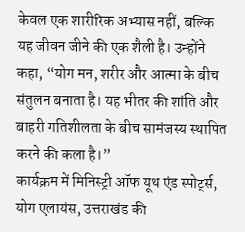केवल एक शारीरिक अभ्यास नहीं, बल्कि यह जीवन जीने की एक शैली है। उन्होंने कहा, “योग मन, शरीर और आत्मा के बीच संतुलन बनाता है। यह भीतर की शांति और बाहरी गतिशीलता के बीच सामंजस्य स्थापित करने की कला है।”
कार्यक्रम में मिनिस्ट्री ऑफ यूथ एंड स्पोर्ट्स, योग एलायंस, उत्तराखंड की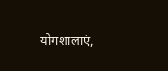योगशालाएं,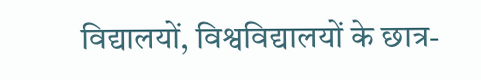विद्यालयों, विश्वविद्यालयों के छात्र-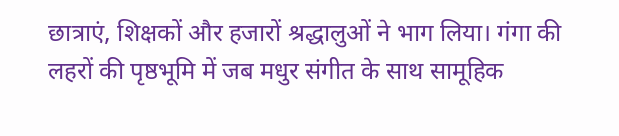छात्राएं, शिक्षकों और हजारों श्रद्धालुओं ने भाग लिया। गंगा की लहरों की पृष्ठभूमि में जब मधुर संगीत के साथ सामूहिक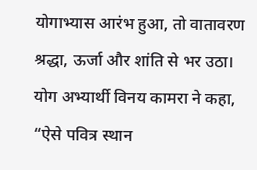योगाभ्यास आरंभ हुआ, तो वातावरण श्रद्धा, ऊर्जा और शांति से भर उठा।
योग अभ्यार्थी विनय कामरा ने कहा, “ऐसे पवित्र स्थान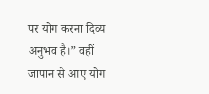पर योग करना दिव्य अनुभव है।” वहीं जापान से आए योग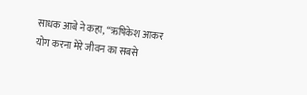साधक आबे ने कहा, “ऋषिकेश आकर योग करना मेरे जीवन का सबसे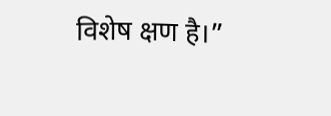विशेष क्षण है।”